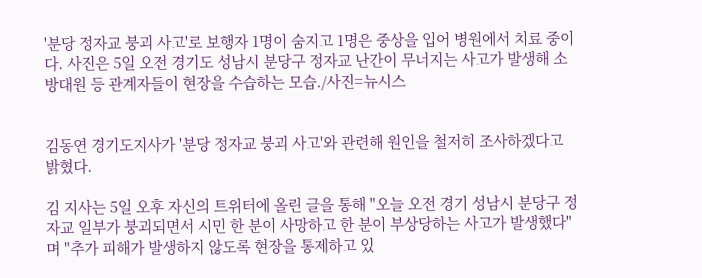'분당 정자교 붕괴 사고'로 보행자 1명이 숨지고 1명은 중상을 입어 병원에서 치료 중이다. 사진은 5일 오전 경기도 성남시 분당구 정자교 난간이 무너지는 사고가 발생해 소방대원 등 관계자들이 현장을 수습하는 모습./사진=뉴시스


김동연 경기도지사가 '분당 정자교 붕괴 사고'와 관련해 원인을 철저히 조사하겠다고 밝혔다.

김 지사는 5일 오후 자신의 트위터에 올린 글을 통해 "오늘 오전 경기 성남시 분당구 정자교 일부가 붕괴되면서 시민 한 분이 사망하고 한 분이 부상당하는 사고가 발생했다"며 "추가 피해가 발생하지 않도록 현장을 통제하고 있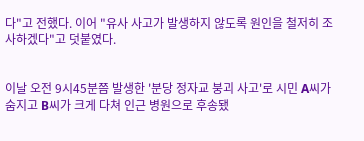다"고 전했다. 이어 "유사 사고가 발생하지 않도록 원인을 철저히 조사하겠다"고 덧붙였다.


이날 오전 9시45분쯤 발생한 '분당 정자교 붕괴 사고'로 시민 A씨가 숨지고 B씨가 크게 다쳐 인근 병원으로 후송됐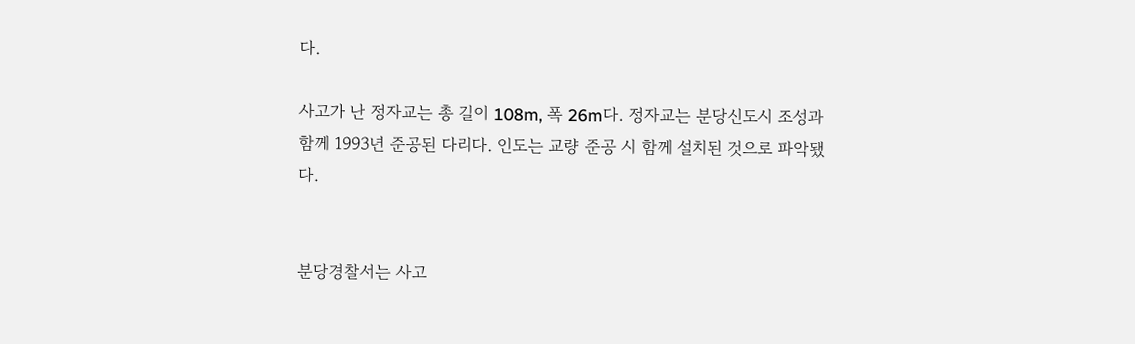다.

사고가 난 정자교는 총 길이 108m, 폭 26m다. 정자교는 분당신도시 조성과 함께 1993년 준공된 다리다. 인도는 교량 준공 시 함께 설치된 것으로 파악됐다.


분당경찰서는 사고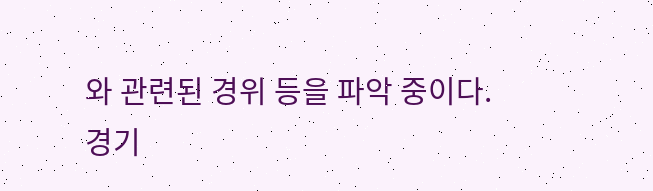와 관련된 경위 등을 파악 중이다.
경기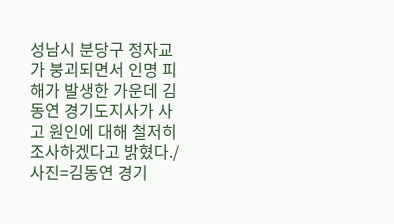성남시 분당구 정자교가 붕괴되면서 인명 피해가 발생한 가운데 김동연 경기도지사가 사고 원인에 대해 철저히 조사하겠다고 밝혔다./사진=김동연 경기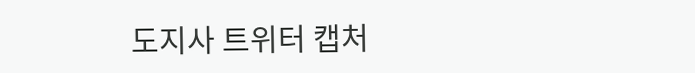도지사 트위터 캡처